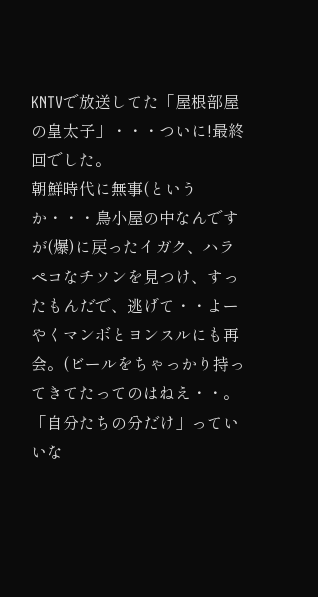KNTVで放送してた「屋根部屋の皇太子」・・・ついに!最終回でした。
朝鮮時代に無事(というか・・・鳥小屋の中なんですが(爆)に戻ったイガク、ハラペコなチソンを見つけ、すったもんだで、逃げて・・よーやくマンボとヨンスルにも再会。(ビールをちゃっかり持ってきてたってのはねえ・・。「自分たちの分だけ」っていいな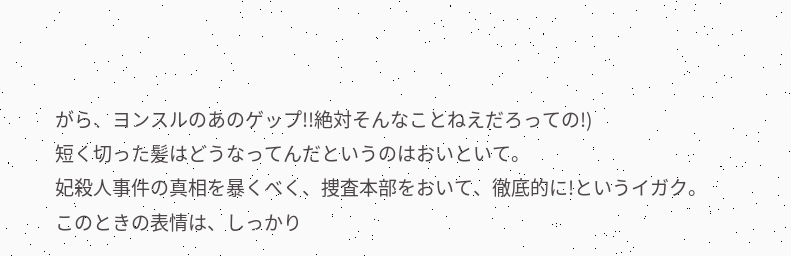がら、ヨンスルのあのゲップ!!絶対そんなことねえだろっての!)
短く切った髪はどうなってんだというのはおいといて。
妃殺人事件の真相を暴くべく、捜査本部をおいて、徹底的に!というイガク。
このときの表情は、しっかり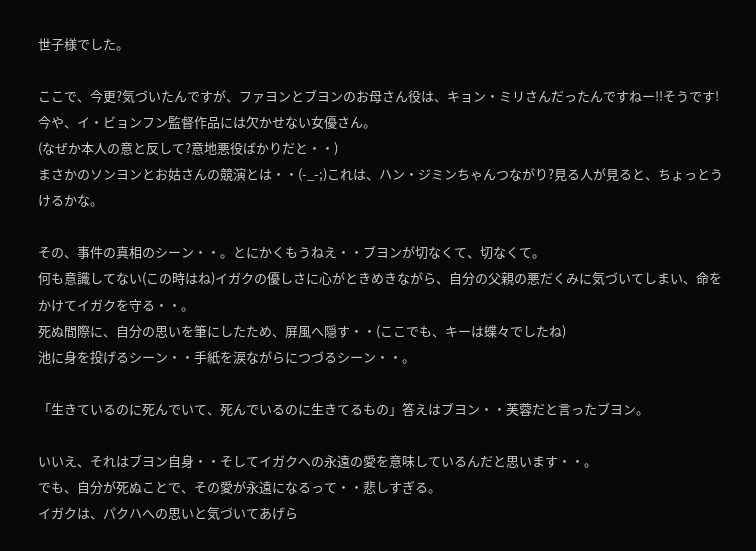世子様でした。

ここで、今更?気づいたんですが、ファヨンとブヨンのお母さん役は、キョン・ミリさんだったんですねー!!そうです!今や、イ・ビョンフン監督作品には欠かせない女優さん。
(なぜか本人の意と反して?意地悪役ばかりだと・・)
まさかのソンヨンとお姑さんの競演とは・・(-_-;)これは、ハン・ジミンちゃんつながり?見る人が見ると、ちょっとうけるかな。

その、事件の真相のシーン・・。とにかくもうねえ・・ブヨンが切なくて、切なくて。
何も意識してない(この時はね)イガクの優しさに心がときめきながら、自分の父親の悪だくみに気づいてしまい、命をかけてイガクを守る・・。
死ぬ間際に、自分の思いを筆にしたため、屏風へ隠す・・(ここでも、キーは蝶々でしたね)
池に身を投げるシーン・・手紙を涙ながらにつづるシーン・・。

「生きているのに死んでいて、死んでいるのに生きてるもの」答えはブヨン・・芙蓉だと言ったブヨン。

いいえ、それはブヨン自身・・そしてイガクへの永遠の愛を意味しているんだと思います・・。
でも、自分が死ぬことで、その愛が永遠になるって・・悲しすぎる。
イガクは、パクハへの思いと気づいてあげら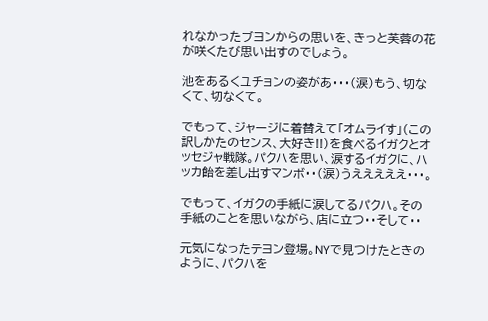れなかったブヨンからの思いを、きっと芙蓉の花が咲くたび思い出すのでしょう。

池をあるくユチョンの姿があ・・・(涙)もう、切なくて、切なくて。

でもって、ジャージに着替えて「オムライす」(この訳しかたのセンス、大好き!!)を食べるイガクとオッセジャ戦隊。パクハを思い、涙するイガクに、ハッカ飴を差し出すマンボ・・(涙)うえええええ・・・。

でもって、イガクの手紙に涙してるパクハ。その手紙のことを思いながら、店に立つ・・そして・・

元気になったテヨン登場。NYで見つけたときのように、パクハを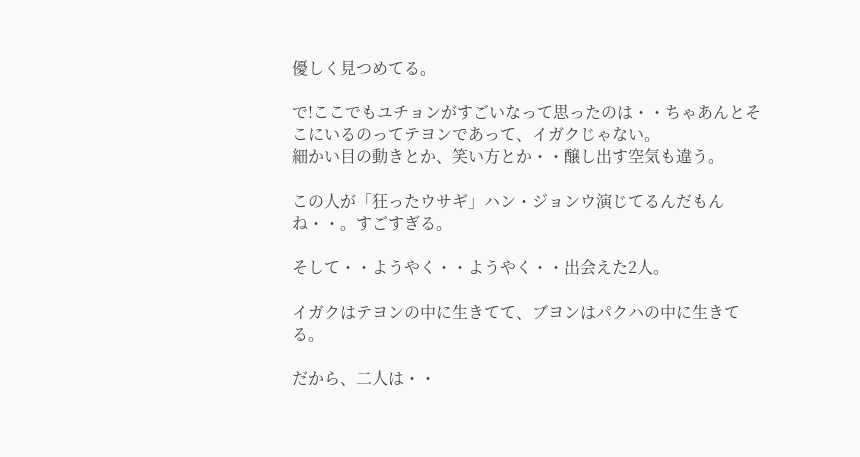優しく見つめてる。

で!ここでもユチョンがすごいなって思ったのは・・ちゃあんとそこにいるのってテヨンであって、イガクじゃない。
細かい目の動きとか、笑い方とか・・醸し出す空気も違う。

この人が「狂ったウサギ」ハン・ジョンウ演じてるんだもんね・・。すごすぎる。

そして・・ようやく・・ようやく・・出会えた2人。

イガクはテヨンの中に生きてて、ブヨンはパクハの中に生きてる。

だから、二人は・・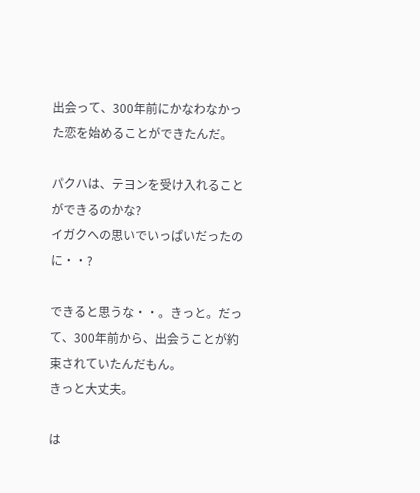出会って、300年前にかなわなかった恋を始めることができたんだ。

パクハは、テヨンを受け入れることができるのかな?
イガクへの思いでいっぱいだったのに・・?

できると思うな・・。きっと。だって、300年前から、出会うことが約束されていたんだもん。
きっと大丈夫。

は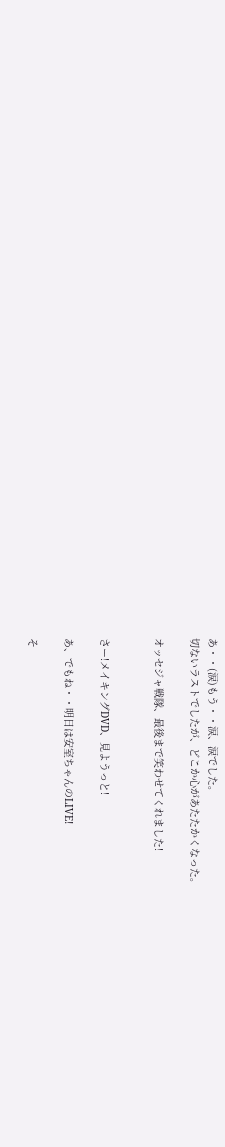あ・・(涙)もう・・涙、涙でした。
切ないラストでしたが、どこか心があたたかくなった。

オッセジャ戦隊、最後まで笑わせてくれました!


さー!メイキングDVD、見ようっと!

あ、でもね・・明日は安室ちゃんのLIVE!

そ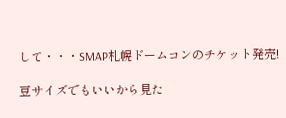して・・・SMAP札幌ドームコンのチケット発売!

豆サイズでもいいから見た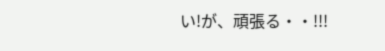い!が、頑張る・・!!!